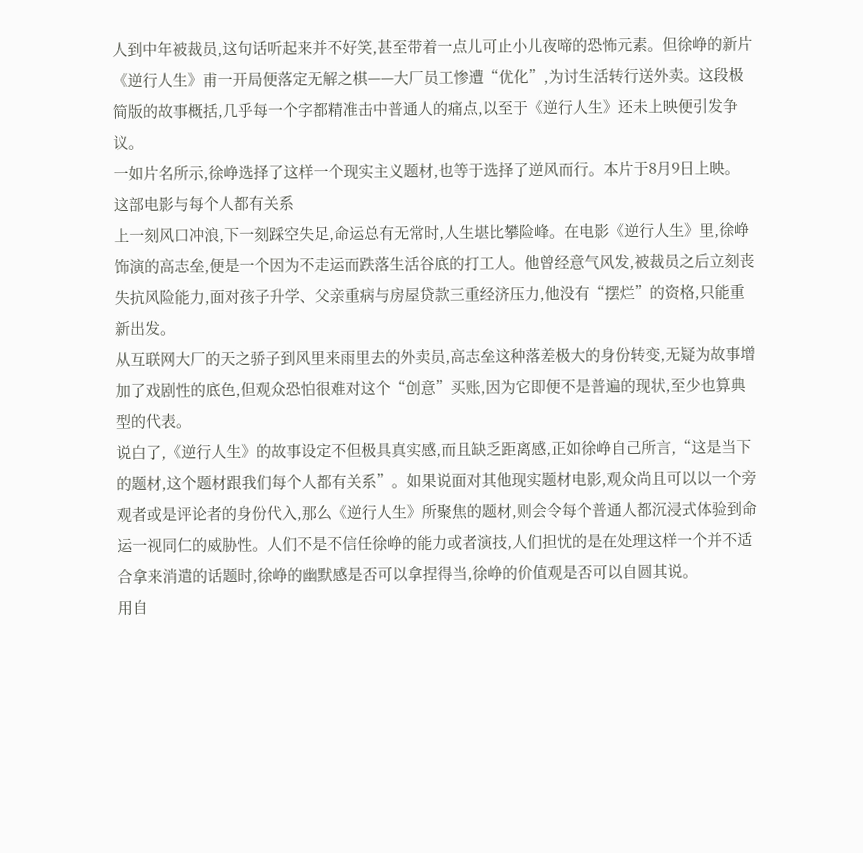人到中年被裁员,这句话听起来并不好笑,甚至带着一点儿可止小儿夜啼的恐怖元素。但徐峥的新片《逆行人生》甫一开局便落定无解之棋——大厂员工惨遭“优化”,为讨生活转行送外卖。这段极简版的故事概括,几乎每一个字都精准击中普通人的痛点,以至于《逆行人生》还未上映便引发争议。
一如片名所示,徐峥选择了这样一个现实主义题材,也等于选择了逆风而行。本片于8月9日上映。
这部电影与每个人都有关系
上一刻风口冲浪,下一刻踩空失足,命运总有无常时,人生堪比攀险峰。在电影《逆行人生》里,徐峥饰演的高志垒,便是一个因为不走运而跌落生活谷底的打工人。他曾经意气风发,被裁员之后立刻丧失抗风险能力,面对孩子升学、父亲重病与房屋贷款三重经济压力,他没有“摆烂”的资格,只能重新出发。
从互联网大厂的天之骄子到风里来雨里去的外卖员,高志垒这种落差极大的身份转变,无疑为故事增加了戏剧性的底色,但观众恐怕很难对这个“创意”买账,因为它即便不是普遍的现状,至少也算典型的代表。
说白了,《逆行人生》的故事设定不但极具真实感,而且缺乏距离感,正如徐峥自己所言,“这是当下的题材,这个题材跟我们每个人都有关系”。如果说面对其他现实题材电影,观众尚且可以以一个旁观者或是评论者的身份代入,那么《逆行人生》所聚焦的题材,则会令每个普通人都沉浸式体验到命运一视同仁的威胁性。人们不是不信任徐峥的能力或者演技,人们担忧的是在处理这样一个并不适合拿来消遣的话题时,徐峥的幽默感是否可以拿捏得当,徐峥的价值观是否可以自圆其说。
用自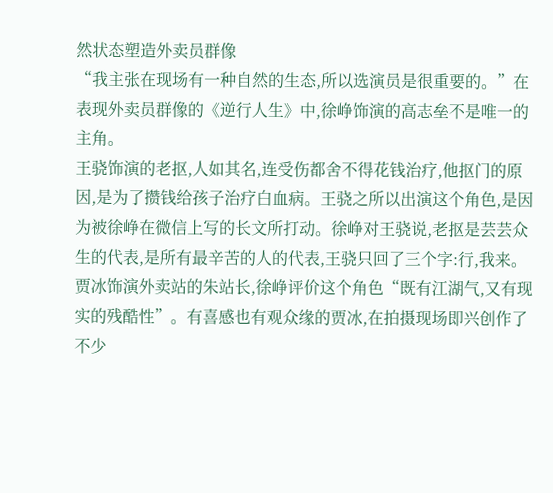然状态塑造外卖员群像
“我主张在现场有一种自然的生态,所以选演员是很重要的。”在表现外卖员群像的《逆行人生》中,徐峥饰演的高志垒不是唯一的主角。
王骁饰演的老抠,人如其名,连受伤都舍不得花钱治疗,他抠门的原因,是为了攒钱给孩子治疗白血病。王骁之所以出演这个角色,是因为被徐峥在微信上写的长文所打动。徐峥对王骁说,老抠是芸芸众生的代表,是所有最辛苦的人的代表,王骁只回了三个字:行,我来。
贾冰饰演外卖站的朱站长,徐峥评价这个角色“既有江湖气,又有现实的残酷性”。有喜感也有观众缘的贾冰,在拍摄现场即兴创作了不少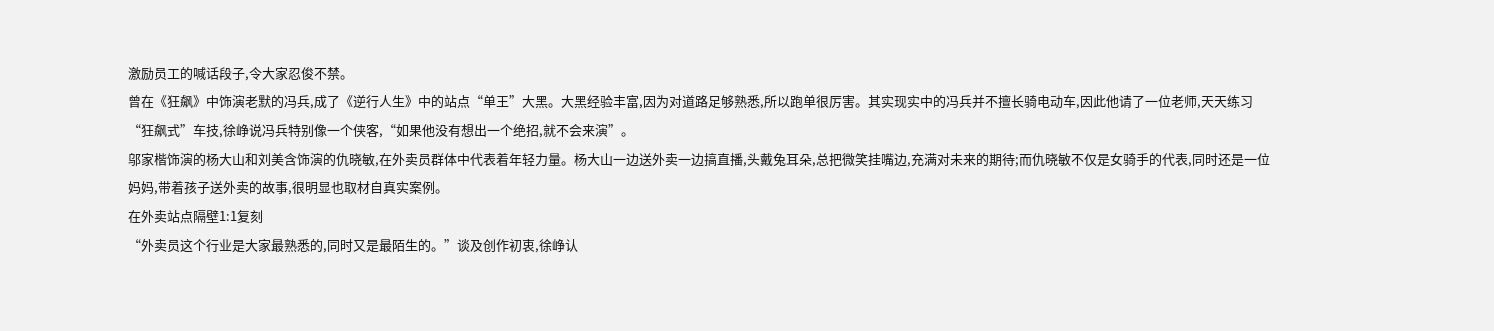激励员工的喊话段子,令大家忍俊不禁。
曾在《狂飙》中饰演老默的冯兵,成了《逆行人生》中的站点“单王”大黑。大黑经验丰富,因为对道路足够熟悉,所以跑单很厉害。其实现实中的冯兵并不擅长骑电动车,因此他请了一位老师,天天练习“狂飙式”车技,徐峥说冯兵特别像一个侠客,“如果他没有想出一个绝招,就不会来演”。
邬家楷饰演的杨大山和刘美含饰演的仇晓敏,在外卖员群体中代表着年轻力量。杨大山一边送外卖一边搞直播,头戴兔耳朵,总把微笑挂嘴边,充满对未来的期待;而仇晓敏不仅是女骑手的代表,同时还是一位妈妈,带着孩子送外卖的故事,很明显也取材自真实案例。
在外卖站点隔壁1:1复刻
“外卖员这个行业是大家最熟悉的,同时又是最陌生的。”谈及创作初衷,徐峥认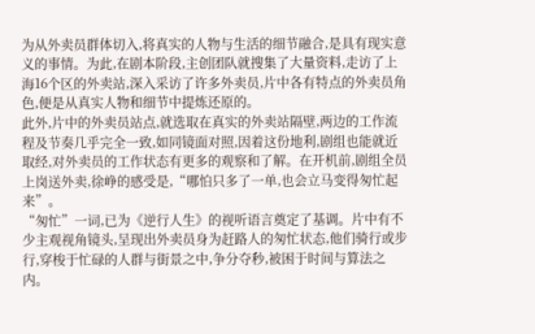为从外卖员群体切入,将真实的人物与生活的细节融合,是具有现实意义的事情。为此,在剧本阶段,主创团队就搜集了大量资料,走访了上海16个区的外卖站,深入采访了许多外卖员,片中各有特点的外卖员角色,便是从真实人物和细节中提炼还原的。
此外,片中的外卖员站点,就选取在真实的外卖站隔壁,两边的工作流程及节奏几乎完全一致,如同镜面对照,因着这份地利,剧组也能就近取经,对外卖员的工作状态有更多的观察和了解。在开机前,剧组全员上岗送外卖,徐峥的感受是,“哪怕只多了一单,也会立马变得匆忙起来”。
“匆忙”一词,已为《逆行人生》的视听语言奠定了基调。片中有不少主观视角镜头,呈现出外卖员身为赶路人的匆忙状态,他们骑行或步行,穿梭于忙碌的人群与街景之中,争分夺秒,被困于时间与算法之内。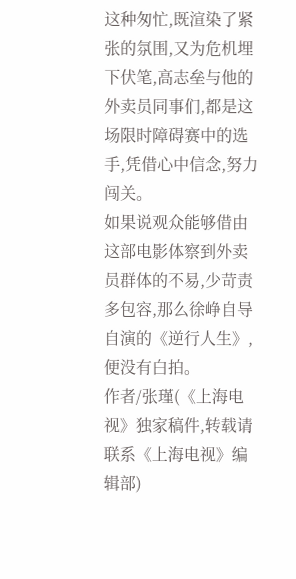这种匆忙,既渲染了紧张的氛围,又为危机埋下伏笔,高志垒与他的外卖员同事们,都是这场限时障碍赛中的选手,凭借心中信念,努力闯关。
如果说观众能够借由这部电影体察到外卖员群体的不易,少苛责多包容,那么徐峥自导自演的《逆行人生》,便没有白拍。
作者/张瑾(《上海电视》独家稿件,转载请联系《上海电视》编辑部)